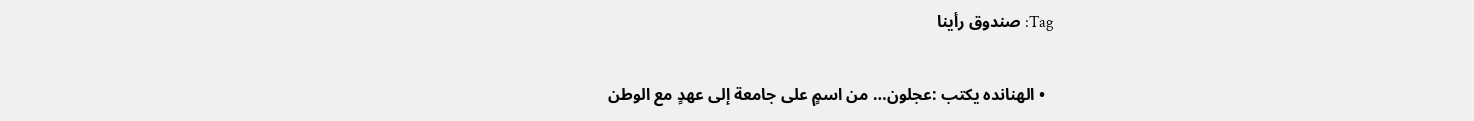Tag: صندوق رأينا

  • الهنانده يكتب :عجلون… من اسمٍ على جامعة إلى عهدٍ مع الوطن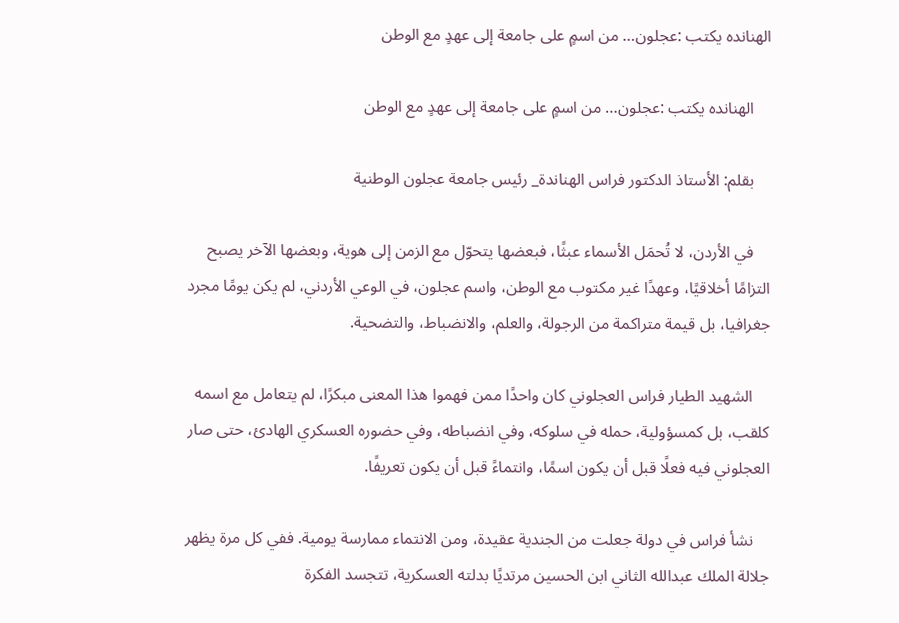الهنانده يكتب :عجلون… من اسمٍ على جامعة إلى عهدٍ مع الوطن

    الهنانده يكتب :عجلون… من اسمٍ على جامعة إلى عهدٍ مع الوطن

    بقلم: الأستاذ الدكتور فراس الهناندة_ رئيس جامعة عجلون الوطنية

    في الأردن، لا تُحمَل الأسماء عبثًا، فبعضها يتحوّل مع الزمن إلى هوية، وبعضها الآخر يصبح التزامًا أخلاقيًا، وعهدًا غير مكتوب مع الوطن، واسم عجلون، في الوعي الأردني، لم يكن يومًا مجرد جغرافيا، بل قيمة متراكمة من الرجولة، والعلم، والانضباط، والتضحية.

    الشهيد الطيار فراس العجلوني كان واحدًا ممن فهموا هذا المعنى مبكرًا، لم يتعامل مع اسمه كلقب، بل كمسؤولية، حمله في سلوكه، وفي انضباطه، وفي حضوره العسكري الهادئ، حتى صار العجلوني فيه فعلًا قبل أن يكون اسمًا، وانتماءً قبل أن يكون تعريفًا.

    نشأ فراس في دولة جعلت من الجندية عقيدة، ومن الانتماء ممارسة يومية. ففي كل مرة يظهر جلالة الملك عبدالله الثاني ابن الحسين مرتديًا بدلته العسكرية، تتجسد الفكرة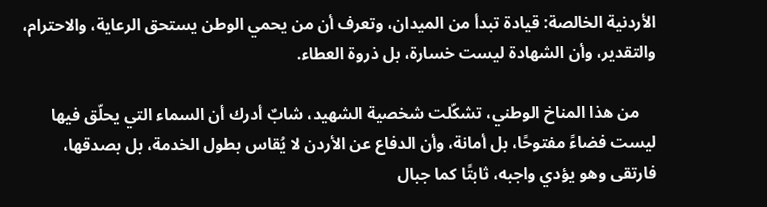الأردنية الخالصة: قيادة تبدأ من الميدان، وتعرف أن من يحمي الوطن يستحق الرعاية، والاحترام، والتقدير، وأن الشهادة ليست خسارة، بل ذروة العطاء.

    من هذا المناخ الوطني، تشكّلت شخصية الشهيد، شابٌ أدرك أن السماء التي يحلّق فيها ليست فضاءً مفتوحًا، بل أمانة، وأن الدفاع عن الأردن لا يُقاس بطول الخدمة، بل بصدقها، فارتقى وهو يؤدي واجبه، ثابتًا كما جبال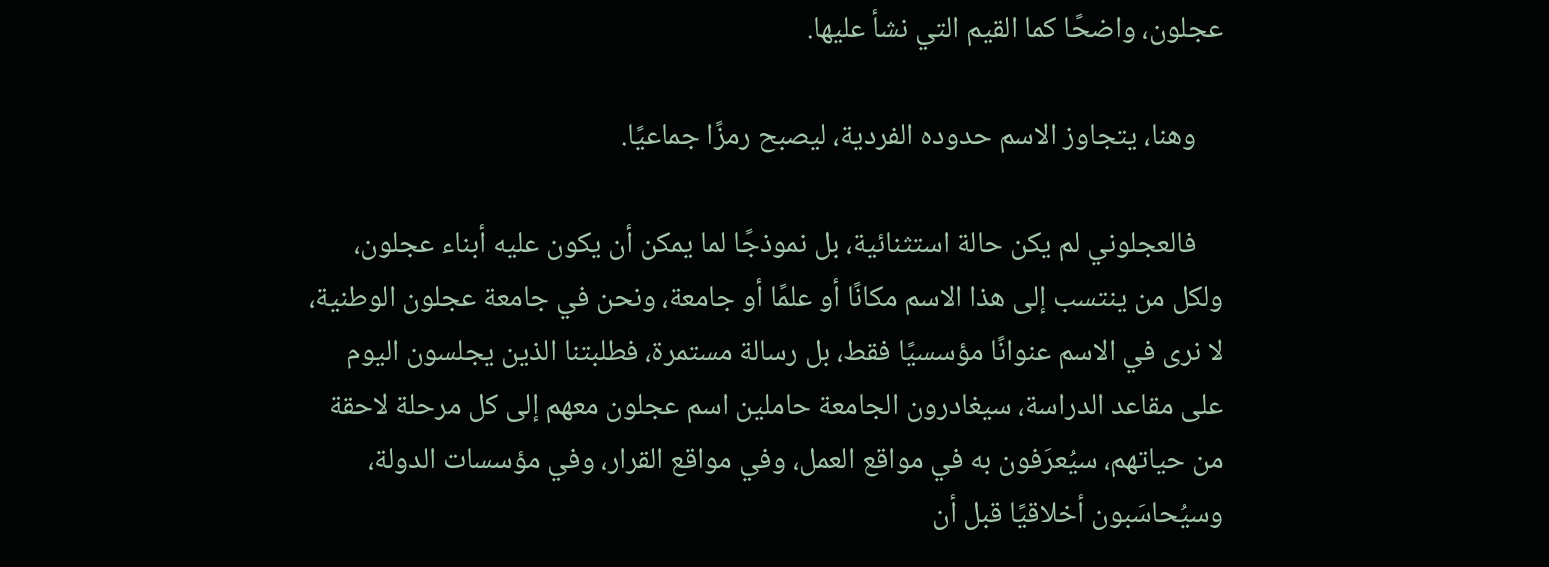عجلون، واضحًا كما القيم التي نشأ عليها.

    وهنا، يتجاوز الاسم حدوده الفردية، ليصبح رمزًا جماعيًا.

    فالعجلوني لم يكن حالة استثنائية، بل نموذجًا لما يمكن أن يكون عليه أبناء عجلون، ولكل من ينتسب إلى هذا الاسم مكانًا أو علمًا أو جامعة، ونحن في جامعة عجلون الوطنية، لا نرى في الاسم عنوانًا مؤسسيًا فقط، بل رسالة مستمرة، فطلبتنا الذين يجلسون اليوم على مقاعد الدراسة، سيغادرون الجامعة حاملين اسم عجلون معهم إلى كل مرحلة لاحقة من حياتهم، سيُعرَفون به في مواقع العمل، وفي مواقع القرار، وفي مؤسسات الدولة، وسيُحاسَبون أخلاقيًا قبل أن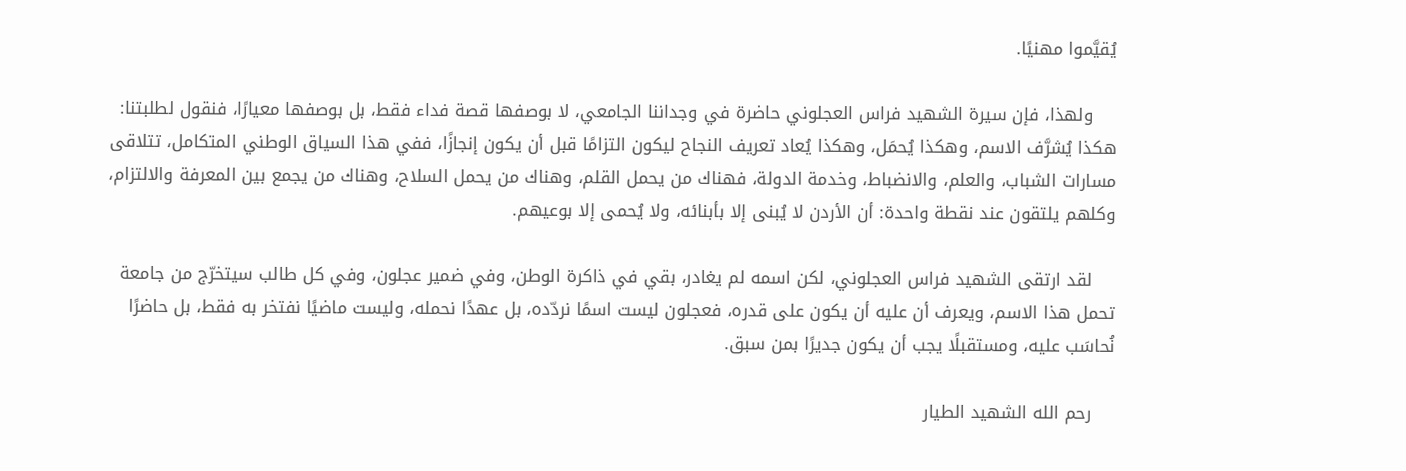يُقيَّموا مهنيًا.

    ولهذا، فإن سيرة الشهيد فراس العجلوني حاضرة في وجداننا الجامعي، لا بوصفها قصة فداء فقط، بل بوصفها معيارًا، فنقول لطلبتنا: هكذا يُشرَّف الاسم، وهكذا يُحمَل، وهكذا يُعاد تعريف النجاح ليكون التزامًا قبل أن يكون إنجازًا، ففي هذا السياق الوطني المتكامل، تتلاقى مسارات الشباب، والعلم، والانضباط، وخدمة الدولة، فهناك من يحمل القلم، وهناك من يحمل السلاح، وهناك من يجمع بين المعرفة والالتزام، وكلهم يلتقون عند نقطة واحدة: أن الأردن لا يُبنى إلا بأبنائه، ولا يُحمى إلا بوعيهم.

    لقد ارتقى الشهيد فراس العجلوني، لكن اسمه لم يغادر، بقي في ذاكرة الوطن، وفي ضمير عجلون، وفي كل طالب سيتخرّج من جامعة تحمل هذا الاسم، ويعرف أن عليه أن يكون على قدره، فعجلون ليست اسمًا نردّده، بل عهدًا نحمله، وليست ماضيًا نفتخر به فقط، بل حاضرًا نُحاسَب عليه، ومستقبلًا يجب أن يكون جديرًا بمن سبق.

    رحم الله الشهيد الطيار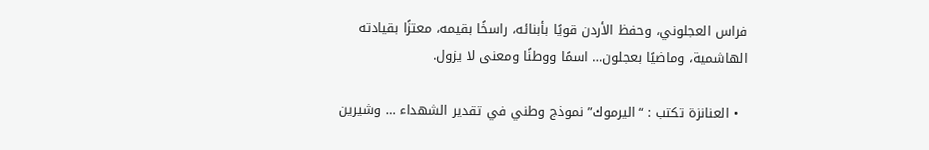فراس العجلوني، وحفظ الأردن قويًا بأبنائه، راسخًا بقيمه، معتزًا بقيادته الهاشمية، وماضيًا بعجلون… اسمًا ووطنًا ومعنى لا يزول.

  • العنانزة تكتب : “اليرموك” نموذج وطني في تقدير الشهداء … وشيرين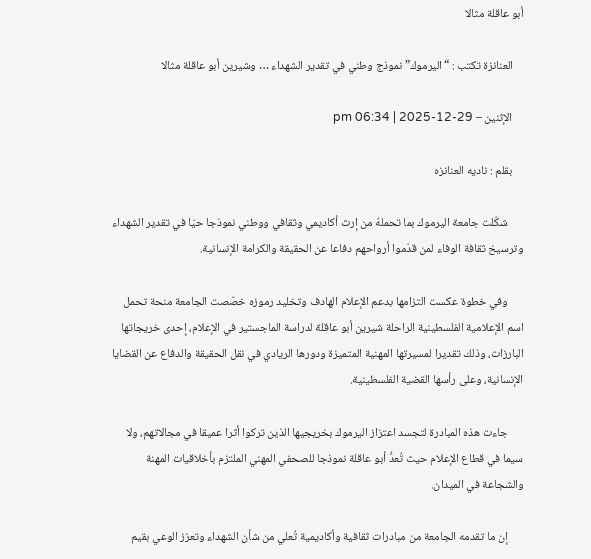أبو عاقلة مثالا

    العنانزة تكتب : “اليرموك” نموذج وطني في تقدير الشهداء … وشيرين أبو عاقلة مثالا

    الإثنين – pm 06:34 | 2025-12-29

    بقلم : ناديه العنانزه

      شكّلت جامعة اليرموك بما تحملهُ من إرث أكاديمي وثقافي ووطني نموذجا حيّا في تقدير الشهداء وترسيخ ثقافة الوفاء لمن قدّموا أرواحهم دفاعا عن الحقيقة والكرامة الإنسانية.

      وفي خطوة عكست التزامها بدعم الإعلام الهادف وتخليد رموزه خصّصت الجامعة منحة تحمل اسم الإعلامية الفلسطينية الراحلة شيرين أبو عاقلة لدراسة الماجستير في الإعلام، إحدى خريجاتها البارزات، وذلك تقديرا لمسيرتها المهنية المتميزة ودورها الريادي في نقل الحقيقة والدفاع عن القضايا الإنسانية، وعلى رأسها القضية الفلسطينية.

      جاءت هذه المبادرة لتجسد اعتزاز اليرموك بخريجيها الذين تركوا أثرا عميقا في مجالاتهم، ولا سيما في قطاع الإعلام حيث تُعدُّ أبو عاقلة نموذجا للصحفي المهني الملتزم بأخلاقيات المهنة والشجاعة في الميدان.

      إن ما تقدمه الجامعة من مبادرات ثقافية وأكاديمية تُعلي من شأن الشهداء وتعزز الوعي بقيم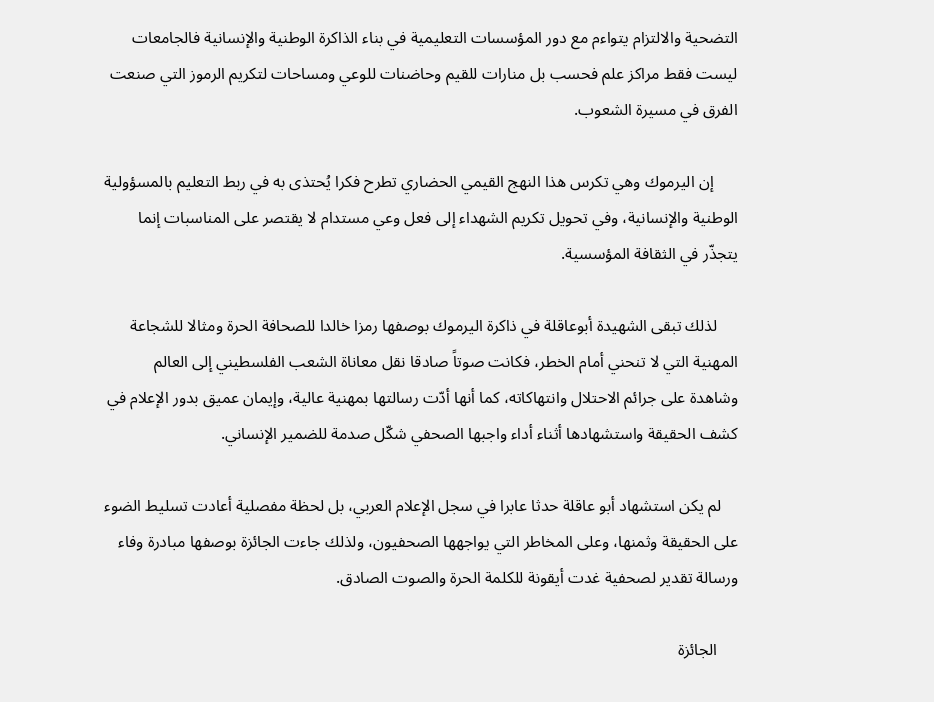التضحية والالتزام يتواءم مع دور المؤسسات التعليمية في بناء الذاكرة الوطنية والإنسانية فالجامعات ليست فقط مراكز علم فحسب بل منارات للقيم وحاضنات للوعي ومساحات لتكريم الرموز التي صنعت الفرق في مسيرة الشعوب.

      إن اليرموك وهي تكرس هذا النهج القيمي الحضاري تطرح فكرا يُحتذى به في ربط التعليم بالمسؤولية الوطنية والإنسانية، وفي تحويل تكريم الشهداء إلى فعل وعي مستدام لا يقتصر على المناسبات إنما يتجذّر في الثقافة المؤسسية.

     لذلك تبقى الشهيدة أبوعاقلة في ذاكرة اليرموك بوصفها رمزا خالدا للصحافة الحرة ومثالا للشجاعة المهنية التي لا تنحني أمام الخطر، فكانت صوتاً صادقا نقل معاناة الشعب الفلسطيني إلى العالم وشاهدة على جرائم الاحتلال وانتهاكاته، كما أنها أدّت رسالتها بمهنية عالية، وإيمان عميق بدور الإعلام في كشف الحقيقة واستشهادها أثناء أداء واجبها الصحفي شكّل صدمة للضمير الإنساني.

    لم يكن استشهاد أبو عاقلة حدثا عابرا في سجل الإعلام العربي، بل لحظة مفصلية أعادت تسليط الضوء على الحقيقة وثمنها، وعلى المخاطر التي يواجهها الصحفيون، ولذلك جاءت الجائزة بوصفها مبادرة وفاء ورسالة تقدير لصحفية غدت أيقونة للكلمة الحرة والصوت الصادق.

     الجائزة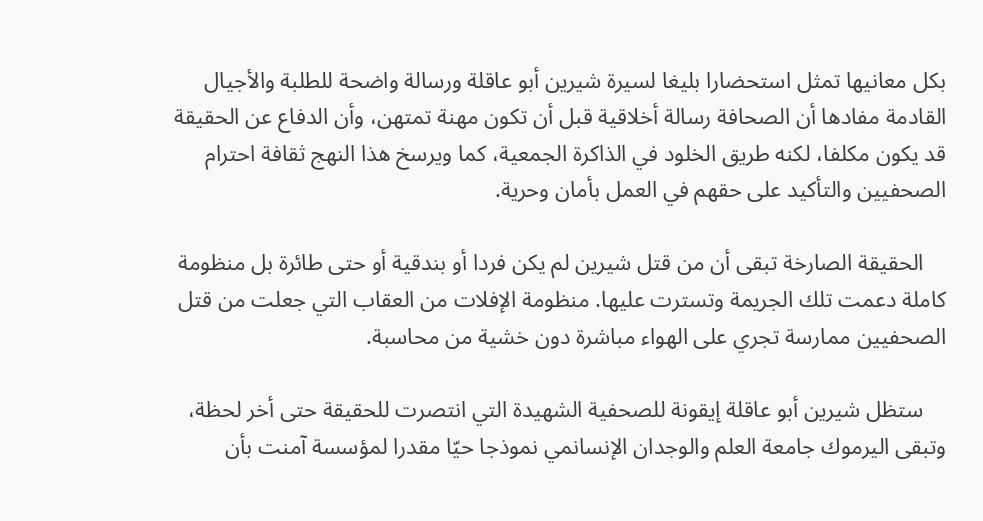بكل معانيها تمثل استحضارا بليغا لسيرة شيرين أبو عاقلة ورسالة واضحة للطلبة والأجيال القادمة مفادها أن الصحافة رسالة أخلاقية قبل أن تكون مهنة تمتهن، وأن الدفاع عن الحقيقة قد يكون مكلفا، لكنه طريق الخلود في الذاكرة الجمعية، كما ويرسخ هذا النهج ثقافة احترام الصحفيين والتأكيد على حقهم في العمل بأمان وحرية.

    الحقيقة الصارخة تبقى أن من قتل شيرين لم يكن فردا أو بندقية أو حتى طائرة بل منظومة كاملة دعمت تلك الجريمة وتسترت عليها. منظومة الإفلات من العقاب التي جعلت من قتل الصحفيين ممارسة تجري على الهواء مباشرة دون خشية من محاسبة.

    ستظل شيرين أبو عاقلة إيقونة للصحفية الشهيدة التي انتصرت للحقيقة حتى أخر لحظة، وتبقى اليرموك جامعة العلم والوجدان الإنسانمي نموذجا حيّا مقدرا لمؤسسة آمنت بأن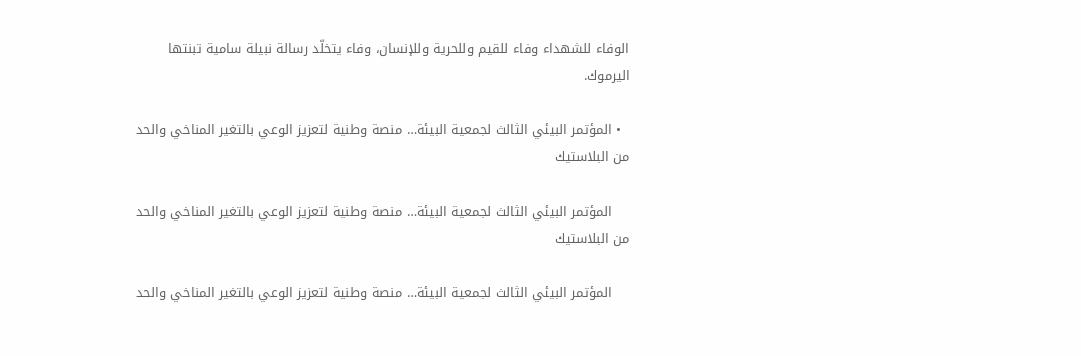الوفاء للشهداء وفاء للقيم وللحرية وللإنسان، وفاء يتخلّد رسالة نبيلة سامية تبنتها اليرموك.

  • المؤتمر البيئي الثالث لجمعية البيئة… منصة وطنية لتعزيز الوعي بالتغير المناخي والحد من البلاستيك

    المؤتمر البيئي الثالث لجمعية البيئة… منصة وطنية لتعزيز الوعي بالتغير المناخي والحد من البلاستيك

    المؤتمر البيئي الثالث لجمعية البيئة… منصة وطنية لتعزيز الوعي بالتغير المناخي والحد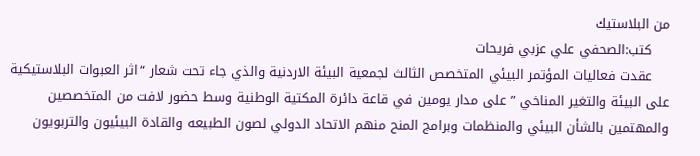من البلاستيك
    كتب:الصحفي علي عزبي فريحات
    عقدت فعاليات المؤتمر البيئي المتخصص الثالث لجمعية البيئة الاردنية والذي جاء تحت شعار “اثر العبوات البلاستيكية على البيئة والتغير المناخي ” على مدار يومين في قاعة دائرة المكتية الوطنية وسط حضور لافت من المتخصصين والمهتمين بالشأن البيئي والمنظمات وبرامج المنح منهم الاتحاد الدولي لصون الطبيعه والقادة البيئيون والتربويون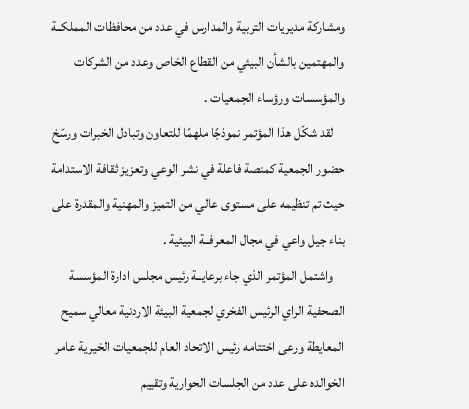ومشاركة مديريات التربية والمدارس في عدد من محافظات المملكــة والمهتمين بالشأن البيئي من القطاع الخاص وعدد من الشركات والمؤسسات ورؤساء الجمعيات .
    لقد شكّل هذا المؤتمر نموذجًا ملهمًا للتعاون وتبادل الخبرات ورسّخ حضور الجمعية كمنصة فاعلة في نشر الوعي وتعزيز ثقافة الاستدامة حيث تم تنظيمه على مستوى عالي من التميز والمهنية والمقدرة على بناء جيل واعي في مجال المعرفــة البيئية .
    واشتمل المؤتمر الذي جاء برعايــة رئيس مجلس ادارة المؤسسة الصحفية الراي الرئيس الفخري لجمعية البيئة الاردنية معالي سميح المعايطة ورعى اختتامه رئيس الاتحاد العام للجمعيات الخيرية عامر الخوالده على عدد من الجلسات الحوارية وتقييم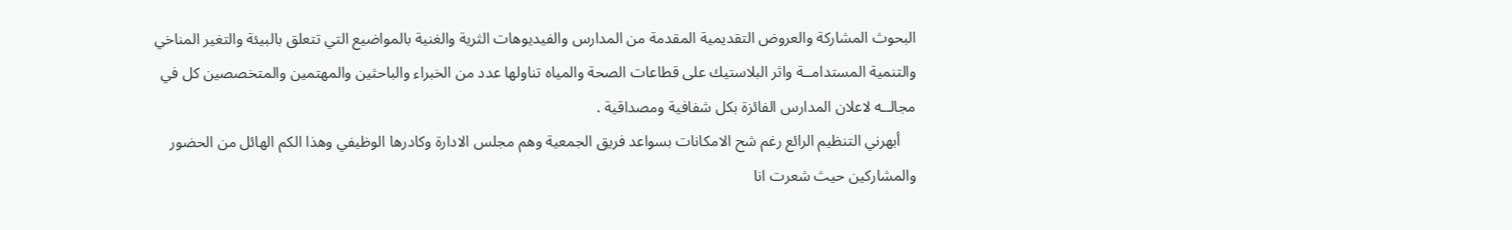البحوث المشاركة والعروض التقديمية المقدمة من المدارس والفيديوهات الثرية والغنية بالمواضيع التي تتعلق بالبيئة والتغير المناخي والتنمية المستدامــة واثر البلاستيك على قطاعات الصحة والمياه تناولها عدد من الخبراء والباحثين والمهتمين والمتخصصين كل في مجالــه لاعلان المدارس الفائزة بكل شفافية ومصداقية .
    أبهرني التنظيم الرائع رغم شح الامكانات بسواعد فريق الجمعية وهم مجلس الادارة وكادرها الوظيفي وهذا الكم الهائل من الحضور والمشاركين حيث شعرت انا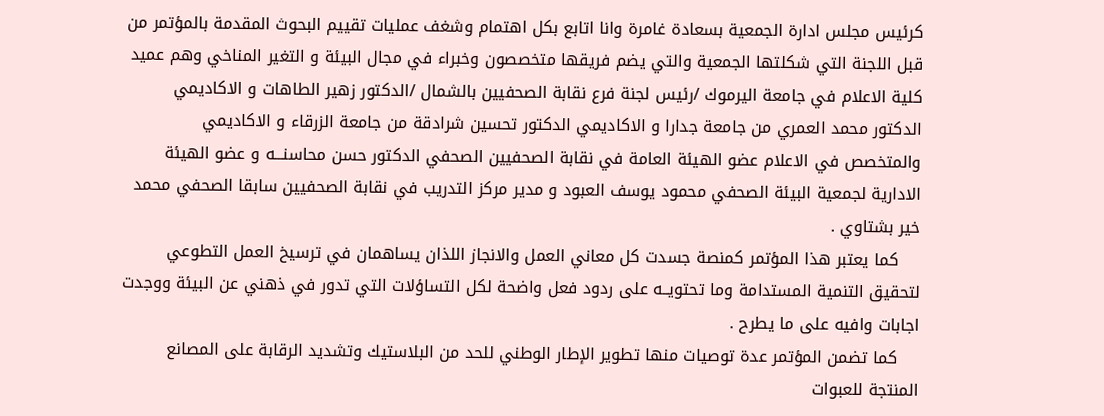كرئيس مجلس ادارة الجمعية بسعادة غامرة وانا اتابع بكل اهتمام وشغف عمليات تقييم البحوث المقدمة بالمؤتمر من قبل اللجنة التي شكلتها الجمعية والتي يضم فريقها متخصصون وخبراء في مجال البيئة و التغير المناخي وهم عميد كلية الاعلام في جامعة اليرموك /رئيس لجنة فرع نقابة الصحفيين بالشمال /الدكتور زهير الطاهات و الاكاديمي الدكتور محمد العمري من جامعة جدارا و الاكاديمي الدكتور تحسين شرادقة من جامعة الزرقاء و الاكاديمي والمتخصص في الاعلام عضو الهيئة العامة في نقابة الصحفيين الصحفي الدكتور حسن محاسنـــه و عضو الهيئة الادارية لجمعية البيئة الصحفي محمود يوسف العبود و مدير مركز التدريب في نقابة الصحفيين سابقا الصحفي محمد خير بشتاوي .
    كما يعتبر هذا المؤتمر كمنصة جسدت كل معاني العمل والانجاز اللذان يساهمان في ترسيخ العمل التطوعي لتحقيق التنمية المستدامة وما تحتويــه على ردود فعل واضحة لكل التساؤلات التي تدور في ذهني عن البيئة ووجدت اجابات وافيه على ما يطرح .
    كما تضمن المؤتمر عدة توصيات منها تطوير الإطار الوطني للحد من البلاستيك وتشديد الرقابة على المصانع المنتجة للعبوات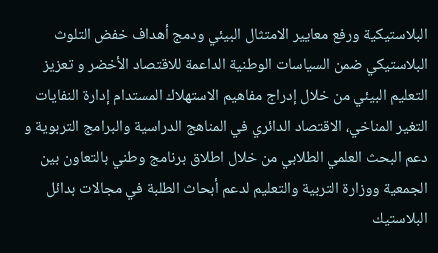البلاستيكية ورفع معايير الامتثال البيئي ودمج أهداف خفض التلوث البلاستيكي ضمن السياسات الوطنية الداعمة للاقتصاد الأخضر و تعزيز التعليم البيئي من خلال إدراج مفاهيم الاستهلاك المستدام إدارة النفايات التغير المناخي، الاقتصاد الدائري في المناهج الدراسية والبرامج التربوية و دعم البحث العلمي الطلابي من خلال اطلاق برنامج وطني بالتعاون بين الجمعية ووزارة التربية والتعليم لدعم أبحاث الطلبة في مجالات بدائل البلاستيك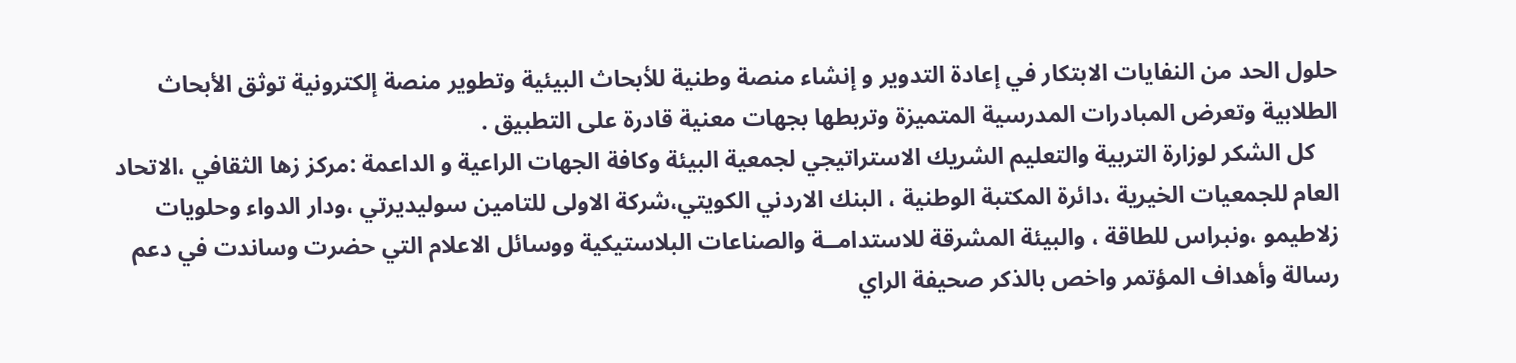حلول الحد من النفايات الابتكار في إعادة التدوير و إنشاء منصة وطنية للأبحاث البيئية وتطوير منصة إلكترونية توثق الأبحاث الطلابية وتعرض المبادرات المدرسية المتميزة وتربطها بجهات معنية قادرة على التطبيق .
    كل الشكر لوزارة التربية والتعليم الشريك الاستراتيجي لجمعية البيئة وكافة الجهات الراعية و الداعمة :مركز زها الثقافي ،الاتحاد العام للجمعيات الخيرية ،دائرة المكتبة الوطنية ، البنك الاردني الكويتي،شركة الاولى للتامين سوليديرتي ،ودار الدواء وحلويات زلاطيمو ،ونبراس للطاقة ، والبيئة المشرقة للاستدامــة والصناعات البلاستيكية ووسائل الاعلام التي حضرت وساندت في دعم رسالة وأهداف المؤتمر واخص بالذكر صحيفة الراي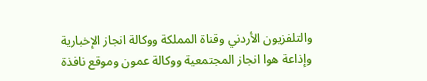والتلفزيون الأردني وقناة المملكة ووكالة انجاز الإخبارية وإذاعة هوا انجاز المجتمعية ووكالة عمون وموقع نافذة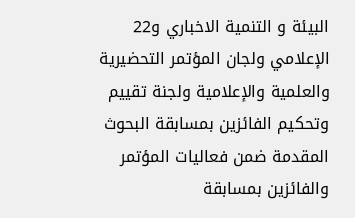البيئة و التنمية الاخباري و22 الإعلامي ولجان المؤتمر التحضيرية والعلمية والإعلامية ولجنة تقييم وتحكيم الفائزين بمسابقة البحوث المقدمة ضمن فعاليات المؤتمر والفائزين بمسابقة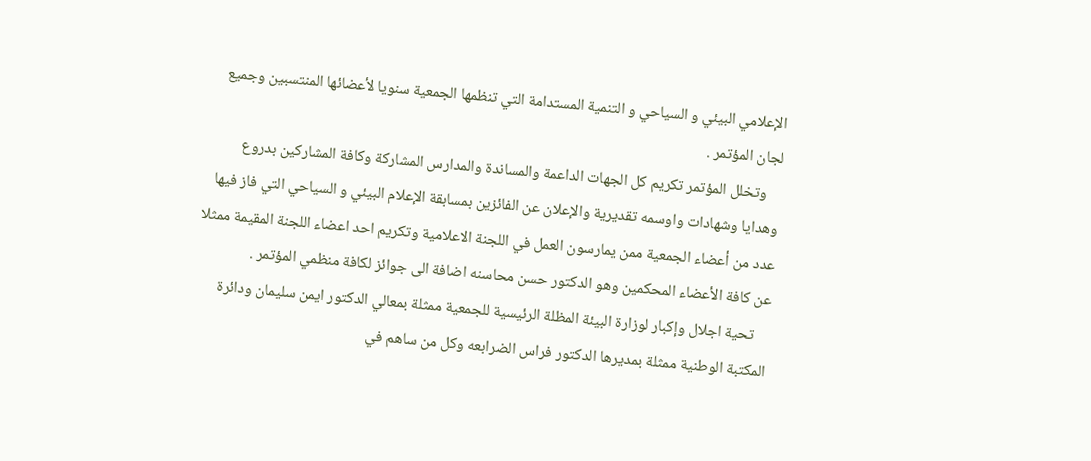الإعلامي البيئي و السياحي و التنمية المستدامة التي تنظمها الجمعية سنويا لأعضائها المنتسبين وجميع لجان المؤتمر .
    وتخلل المؤتمر تكريم كل الجهات الداعمة والمساندة والمدارس المشاركة وكافة المشاركين بدروع وهدايا وشهادات واوسمه تقديرية والإعلان عن الفائزين بمسابقة الإعلام البيئي و السياحي التي فاز فيها عدد من أعضاء الجمعية ممن يمارسون العمل في اللجنة الاعلامية وتكريم احد اعضاء اللجنة المقيمة ممثلا عن كافة الأعضاء المحكمين وهو الدكتور حسن محاسنه اضافة الى جوائز لكافة منظمي المؤتمر .
    تحية اجلال وإكبار لوزارة البيئة المظلة الرئيسية للجمعية ممثلة بمعالي الدكتور ايمن سليمان ودائرة المكتبة الوطنية ممثلة بمديرها الدكتور فراس الضرابعه وكل من ساهم في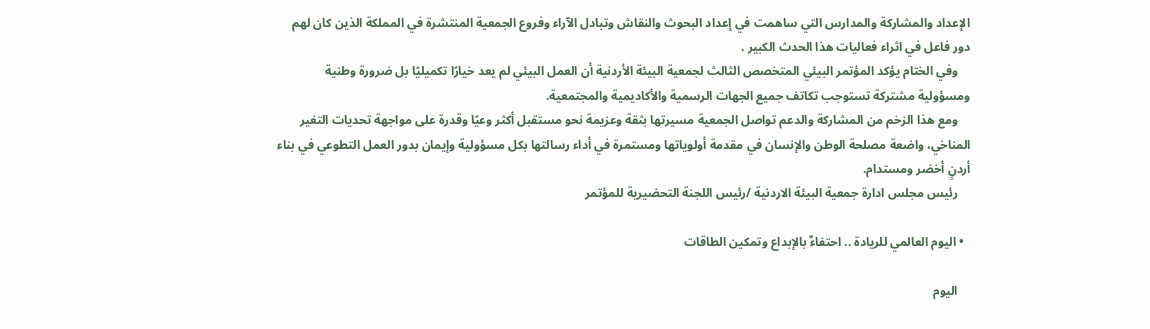الإعداد والمشاركة والمدارس التي ساهمت في إعداد البحوث والنقاش وتبادل الآراء وفروع الجمعية المنتشرة في المملكة الذين كان لهم دور فاعل في اثراء فعاليات هذا الحدث الكبير .
    وفي الختام يؤكد المؤتمر البيئي المتخصص الثالث لجمعية البيئة الأردنية أن العمل البيئي لم يعد خيارًا تكميليًا بل ضرورة وطنية ومسؤولية مشتركة تستوجب تكاتف جميع الجهات الرسمية والأكاديمية والمجتمعية.
    ومع هذا الزخم من المشاركة والدعم تواصل الجمعية مسيرتها بثقة وعزيمة نحو مستقبل أكثر وعيًا وقدرة على مواجهة تحديات التغير المناخي، واضعة مصلحة الوطن والإنسان في مقدمة أولوياتها ومستمرة في أداء رسالتها بكل مسؤولية وإيمان بدور العمل التطوعي في بناء أردنٍ أخضر ومستدام.
    رئيس مجلس ادارة جمعية البيئة الاردنية /رئيس اللجنة التحضيرية للمؤتمر

  • اليوم العالمي للريادة .. احتفاءٌ بالإبداع وتمكين الطاقات

    اليوم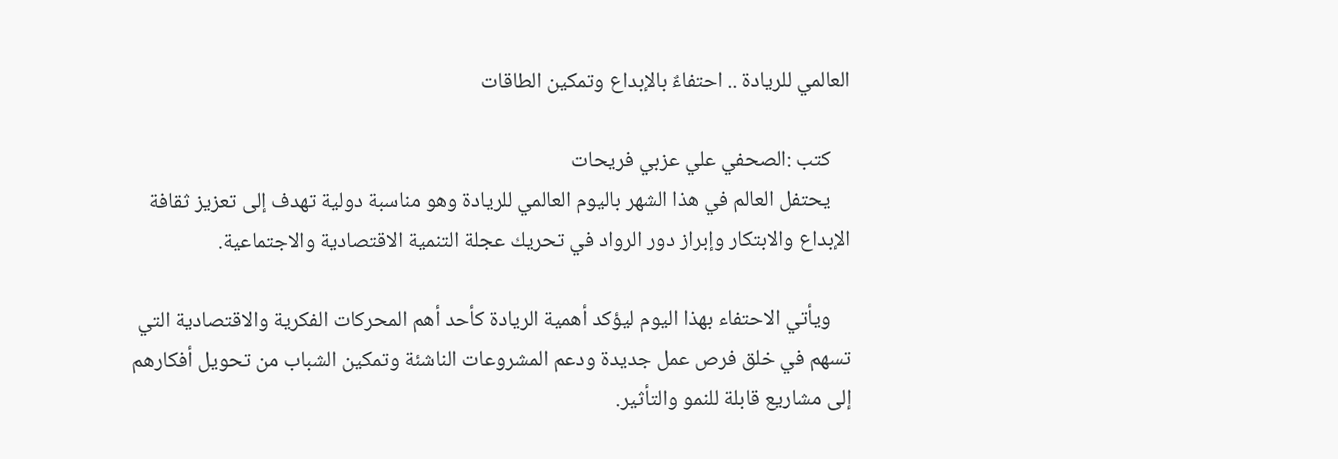العالمي للريادة .. احتفاءٌ بالإبداع وتمكين الطاقات

    كتب :الصحفي علي عزبي فريحات
    يحتفل العالم في هذا الشهر باليوم العالمي للريادة وهو مناسبة دولية تهدف إلى تعزيز ثقافة الإبداع والابتكار وإبراز دور الرواد في تحريك عجلة التنمية الاقتصادية والاجتماعية.

    ويأتي الاحتفاء بهذا اليوم ليؤكد أهمية الريادة كأحد أهم المحركات الفكرية والاقتصادية التي تسهم في خلق فرص عمل جديدة ودعم المشروعات الناشئة وتمكين الشباب من تحويل أفكارهم إلى مشاريع قابلة للنمو والتأثير.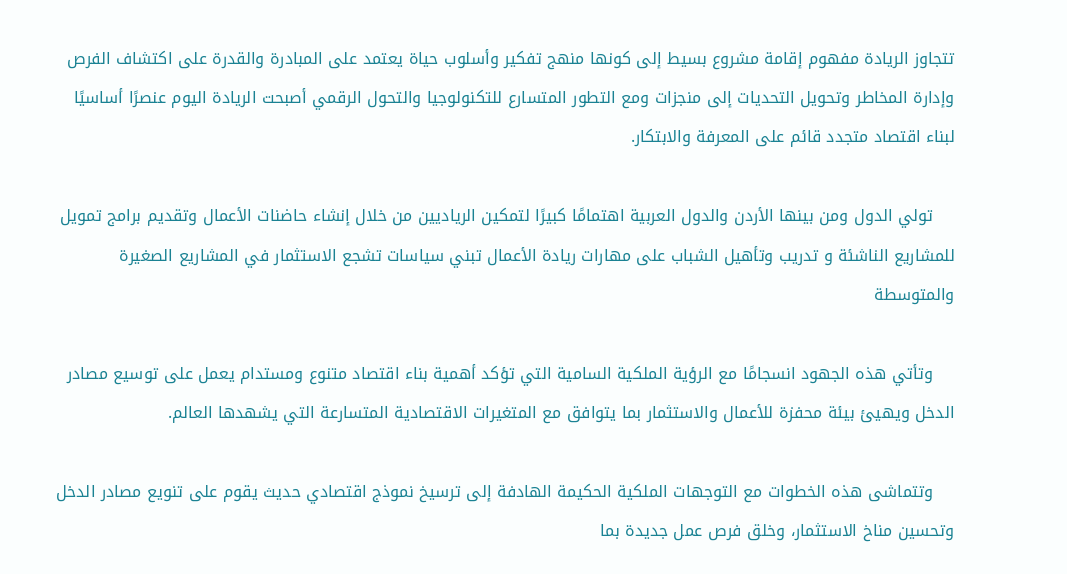تتجاوز الريادة مفهوم إقامة مشروع بسيط إلى كونها منهج تفكير وأسلوب حياة يعتمد على المبادرة والقدرة على اكتشاف الفرص وإدارة المخاطر وتحويل التحديات إلى منجزات ومع التطور المتسارع للتكنولوجيا والتحول الرقمي أصبحت الريادة اليوم عنصرًا أساسيًا لبناء اقتصاد متجدد قائم على المعرفة والابتكار.

    تولي الدول ومن بينها الأردن والدول العربية اهتمامًا كبيرًا لتمكين الرياديين من خلال إنشاء حاضنات الأعمال وتقديم برامج تمويل للمشاريع الناشئة و تدريب وتأهيل الشباب على مهارات ريادة الأعمال تبني سياسات تشجع الاستثمار في المشاريع الصغيرة والمتوسطة

    وتأتي هذه الجهود انسجامًا مع الرؤية الملكية السامية التي تؤكد أهمية بناء اقتصاد متنوع ومستدام يعمل على توسيع مصادر الدخل ويهيئ بيئة محفزة للأعمال والاستثمار بما يتوافق مع المتغيرات الاقتصادية المتسارعة التي يشهدها العالم.

    وتتماشى هذه الخطوات مع التوجهات الملكية الحكيمة الهادفة إلى ترسيخ نموذج اقتصادي حديث يقوم على تنويع مصادر الدخل وتحسين مناخ الاستثمار، وخلق فرص عمل جديدة بما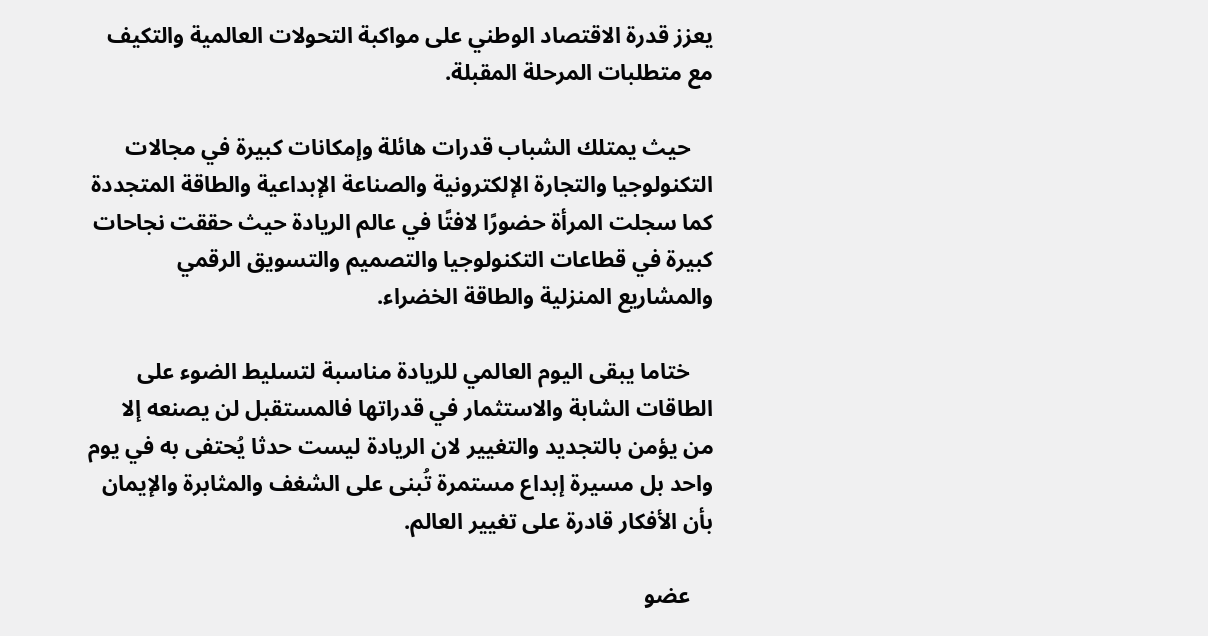يعزز قدرة الاقتصاد الوطني على مواكبة التحولات العالمية والتكيف مع متطلبات المرحلة المقبلة.

    حيث يمتلك الشباب قدرات هائلة وإمكانات كبيرة في مجالات التكنولوجيا والتجارة الإلكترونية والصناعة الإبداعية والطاقة المتجددة كما سجلت المرأة حضورًا لافتًا في عالم الريادة حيث حققت نجاحات كبيرة في قطاعات التكنولوجيا والتصميم والتسويق الرقمي والمشاريع المنزلية والطاقة الخضراء.

    ختاما يبقى اليوم العالمي للريادة مناسبة لتسليط الضوء على الطاقات الشابة والاستثمار في قدراتها فالمستقبل لن يصنعه إلا من يؤمن بالتجديد والتغيير لان الريادة ليست حدثا يُحتفى به في يوم واحد بل مسيرة إبداع مستمرة تُبنى على الشغف والمثابرة والإيمان بأن الأفكار قادرة على تغيير العالم.

    عضو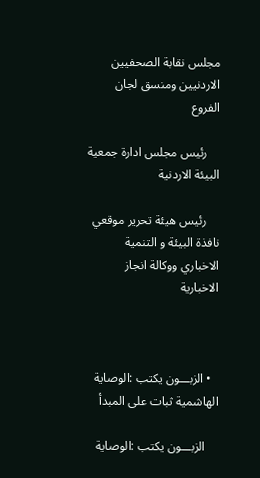مجلس نقابة الصحفيين الاردنيين ومنسق لجان الفروع

    رئيس مجلس ادارة جمعية البيئة الاردنية

    رئيس هيئة تحرير موقعي نافذة البيئة و التنمية الاخباري ووكالة انجاز الاخبارية



  • الزبـــون يكتب :الوصاية الهاشمية ثبات على المبدأ

    الزبـــون يكتب :الوصاية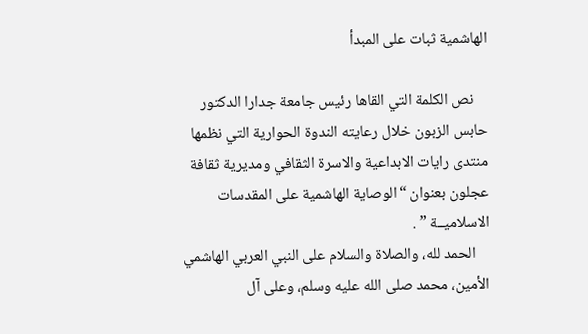الهاشمية ثبات على المبدأ

    نص الكلمة التي القاها رئيس جامعة جدارا الدكتور حابس الزبون خلال رعايته الندوة الحوارية التي نظمها منتدى رايات الابداعية والاسرة الثقافي ومديرية ثقافة عجلون بعنوان “الوصاية الهاشمية على المقدسات الاسلاميــة ” .
    الحمد لله، والصلاة والسلام على النبي العربي الهاشمي الأمين، محمد صلى الله عليه وسلم، وعلى آل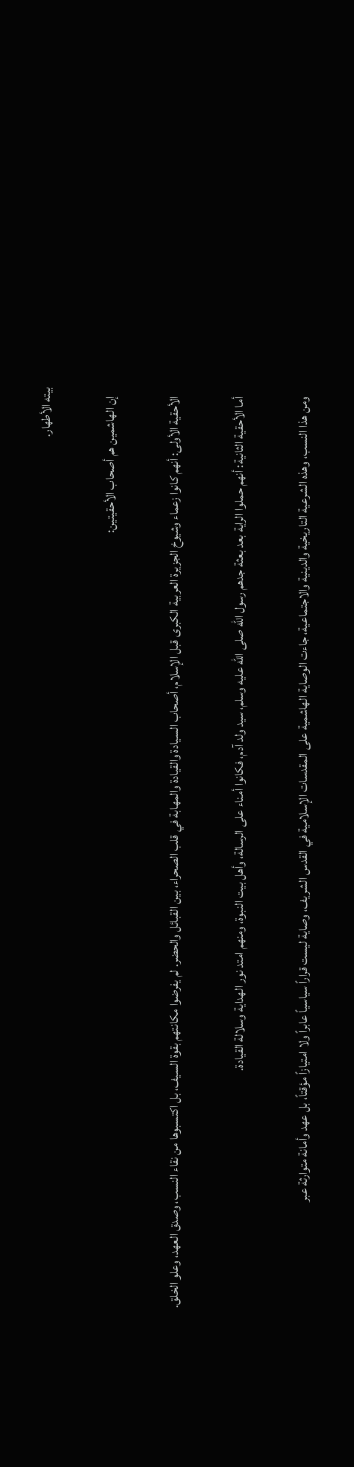بيته الأطهار.

    إن الهاشمين هم أصحاب الأحقيتين:

    الأحقية الأولى: أنهم كانوا زعماء وشيوخ الجزيرة العربية الكبرى قبل الإسلام، أصحاب السيادة والقيادة والمهابة في قلب الصحراء، بين القبائل والحضر. لم يفرضوا مكانتهم بقوة السيف، بل اكتسبوها من نقاء النسب، وصدق العهد، وعلو الخلق.

    أما الأحقية الثانية: أنهم حملوا الراية بعد بعثة جدهم رسول الله صلى الله عليه وسلم، سيد ولد آدم، فكانوا أمناء على الرسالة، وأهل بيت النبوة، ومنهم امتد نور الهداية وسلالة القيادة.

    ومن هذا النسب، وهذه الشرعية التاريخية والدينية والاجتماعية، جاءت الوصاية الهاشمية على المقدسات الإسلامية في القدس الشريف، وصاية ليست قراراً سياسياً عابراً ولا امتيازاً مؤقتاً، بل عهد وأمانة متوارثة عبر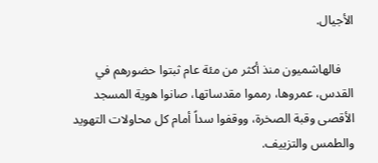الأجيال.

    فالهاشميون منذ أكثر من مئة عام ثبتوا حضورهم في القدس، عمروها، رمموا مقدساتها، صانوا هوية المسجد الأقصى وقبة الصخرة، ووقفوا سداً أمام كل محاولات التهويد والطمس والتزييف.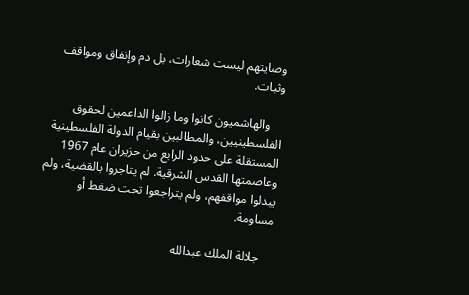وصايتهم ليست شعارات، بل دم وإنفاق ومواقف وثبات.

    والهاشميون كانوا وما زالوا الداعمين لحقوق الفلسطينيين، والمطالبين بقيام الدولة الفلسطينية المستقلة على حدود الرابع من حزيران عام 1967 وعاصمتها القدس الشرقية. لم يتاجروا بالقضية، ولم يبدلوا مواقفهم، ولم يتراجعوا تحت ضغط أو مساومة.

    جلالة الملك عبدالله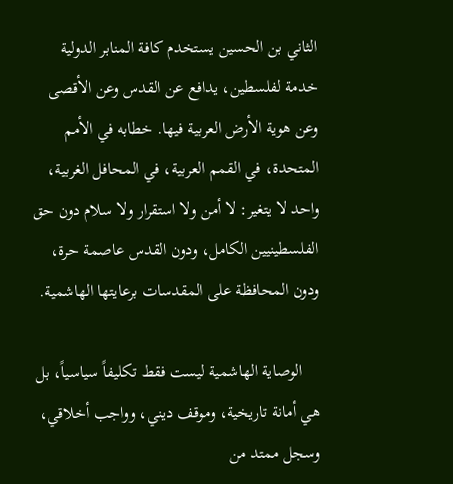الثاني بن الحسين يستخدم كافة المنابر الدولية خدمة لفلسطين، يدافع عن القدس وعن الأقصى وعن هوية الأرض العربية فيها. خطابه في الأمم المتحدة، في القمم العربية، في المحافل الغربية، واحد لا يتغير: لا أمن ولا استقرار ولا سلام دون حق الفلسطينيين الكامل، ودون القدس عاصمة حرة، ودون المحافظة على المقدسات برعايتها الهاشمية.

    الوصاية الهاشمية ليست فقط تكليفاً سياسياً، بل هي أمانة تاريخية، وموقف ديني، وواجب أخلاقي، وسجل ممتد من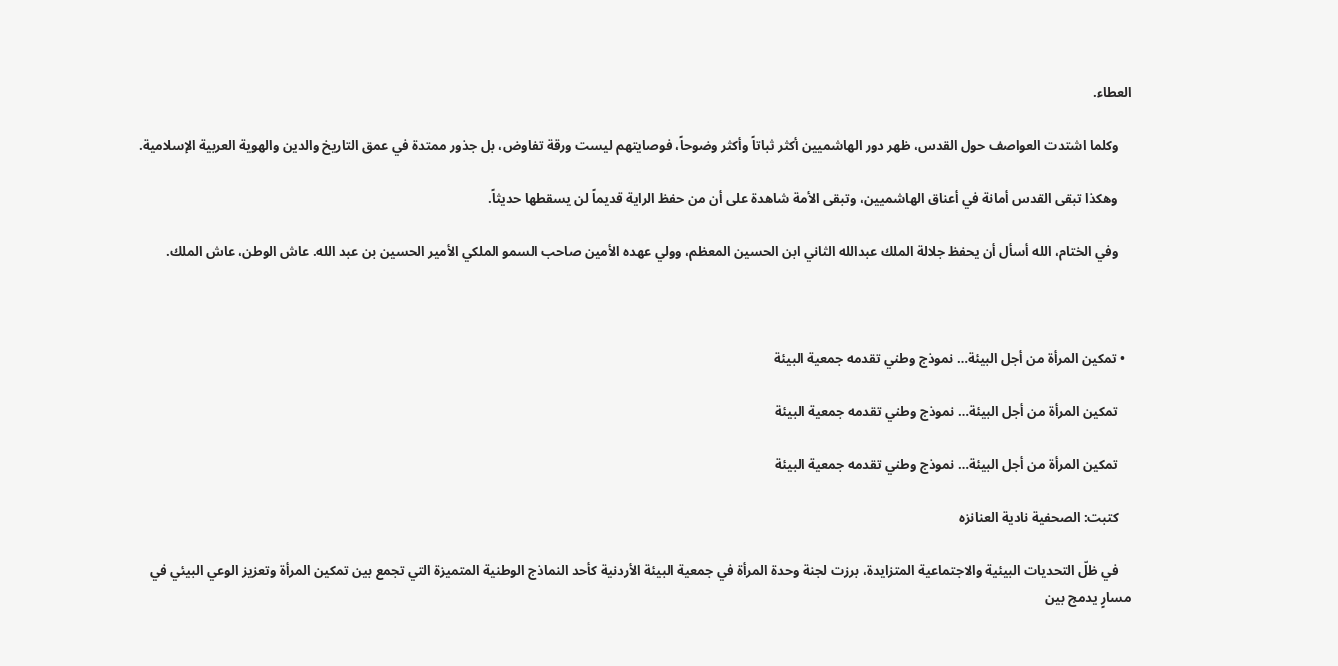العطاء.

    وكلما اشتدت العواصف حول القدس، ظهر دور الهاشميين أكثر ثباتاً وأكثر وضوحاً، فوصايتهم ليست ورقة تفاوض، بل جذور ممتدة في عمق التاريخ والدين والهوية العربية الإسلامية.

    وهكذا تبقى القدس أمانة في أعناق الهاشميين، وتبقى الأمة شاهدة على أن من حفظ الراية قديماً لن يسقطها حديثاً.

    وفي الختام، الله أسأل أن يحفظ جلالة الملك عبدالله الثاني ابن الحسين المعظم، وولي عهده الأمين صاحب السمو الملكي الأمير الحسين بن عبد الله. عاش الوطن، عاش الملك.



  • تمكين المرأة من أجل البيئة… نموذج وطني تقدمه جمعية البيئة

    تمكين المرأة من أجل البيئة… نموذج وطني تقدمه جمعية البيئة

    تمكين المرأة من أجل البيئة… نموذج وطني تقدمه جمعية البيئة

    كتبت: الصحفية نادية العنانزه

    في ظلّ التحديات البيئية والاجتماعية المتزايدة، برزت لجنة وحدة المرأة في جمعية البيئة الأردنية كأحد النماذج الوطنية المتميزة التي تجمع بين تمكين المرأة وتعزيز الوعي البيئي في مسارٍ يدمج بين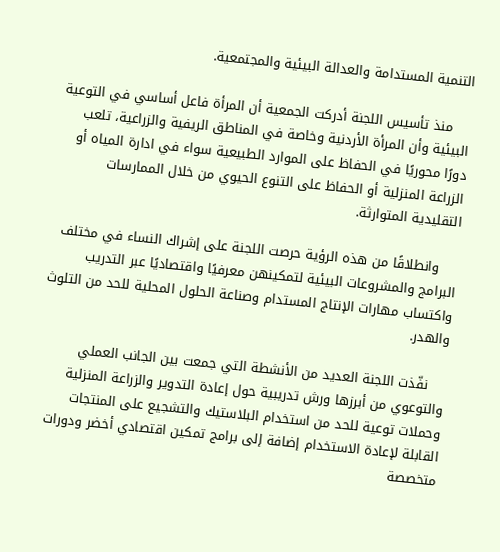التنمية المستدامة والعدالة البيئية والمجتمعية.

    منذ تأسيس اللجنة أدركت الجمعية أن المرأة فاعل أساسي في التوعية البيئية وأن المرأة الأردنية وخاصة في المناطق الريفية والزراعية، تلعب دورًا محوريًا في الحفاظ على الموارد الطبيعية سواء في ادارة المياه أو الزراعة المنزلية أو الحفاظ على التنوع الحيوي من خلال الممارسات التقليدية المتوارثة.

    وانطلاقًا من هذه الرؤية حرصت اللجنة على إشراك النساء في مختلف البرامج والمشروعات البيئية لتمكينهن معرفيًا واقتصاديًا عبر التدريب واكتساب مهارات الإنتاج المستدام وصناعة الحلول المحلية للحد من التلوث والهدر.

    نفّذت اللجنة العديد من الأنشطة التي جمعت بين الجانب العملي والتوعوي من أبرزها ورش تدريبية حول إعادة التدوير والزراعة المنزلية وحملات توعية للحد من استخدام البلاستيك والتشجيع على المنتجات القابلة لإعادة الاستخدام إضافة إلى برامج تمكين اقتصادي أخضر ودورات متخصصة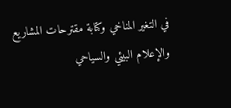في التغير المناخي وكتابة مقترحات المشاريع والإعلام البيئي والسياحي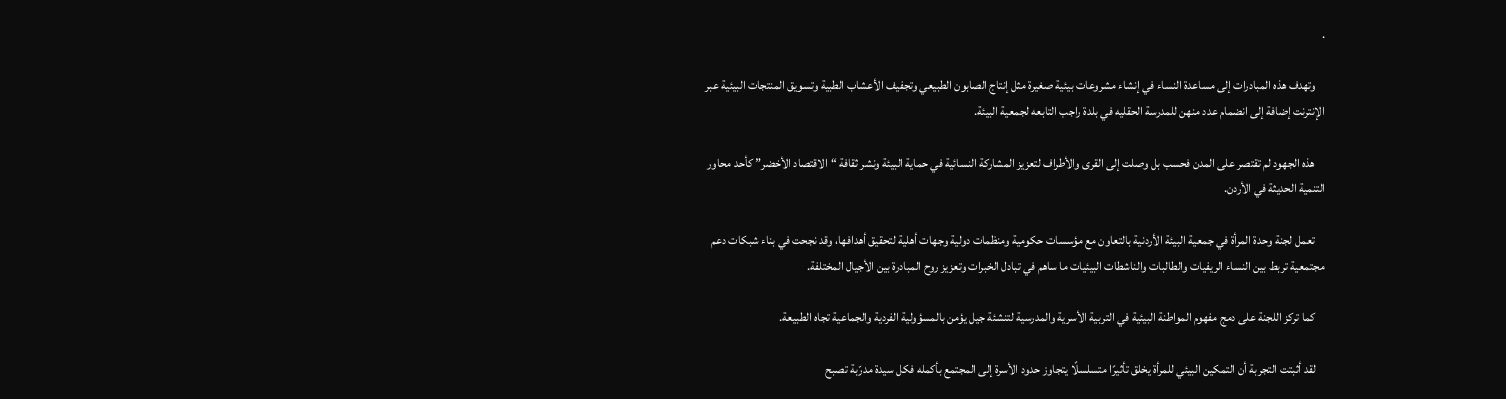.

    وتهدف هذه المبادرات إلى مساعدة النساء في إنشاء مشروعات بيئية صغيرة مثل إنتاج الصابون الطبيعي وتجفيف الأعشاب الطبية وتسويق المنتجات البيئية عبر الإنترنت إضافة إلى انضمام عدد منهن للمدرسة الحقليه في بلدة راجب التابعه لجمعية البيئة.

    هذه الجهود لم تقتصر على المدن فحسب بل وصلت إلى القرى والأطراف لتعزيز المشاركة النسائية في حماية البيئة ونشر ثقافة “الاقتصاد الأخضر” كأحد محاور التنمية الحديثة في الأردن.

    تعمل لجنة وحدة المرأة في جمعية البيئة الأردنية بالتعاون مع مؤسسات حكومية ومنظمات دولية وجهات أهلية لتحقيق أهدافها، وقد نجحت في بناء شبكات دعم مجتمعية تربط بين النساء الريفيات والطالبات والناشطات البيئيات ما ساهم في تبادل الخبرات وتعزيز روح المبادرة بين الأجيال المختلفة.

    كما تركز اللجنة على دمج مفهوم المواطنة البيئية في التربية الأسرية والمدرسية لتنشئة جيل يؤمن بالمسؤولية الفردية والجماعية تجاه الطبيعة.

    لقد أثبتت التجربة أن التمكين البيئي للمرأة يخلق تأثيرًا متسلسلًا يتجاوز حدود الأسرة إلى المجتمع بأكمله فكل سيدة مدرّبة تصبح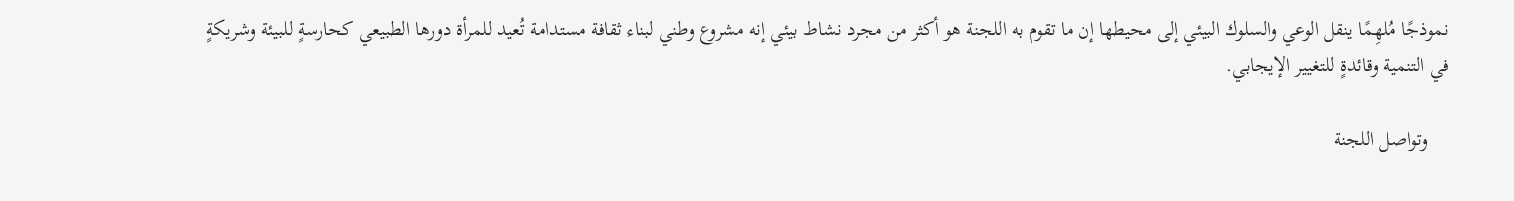نموذجًا مُلهِمًا ينقل الوعي والسلوك البيئي إلى محيطها إن ما تقوم به اللجنة هو أكثر من مجرد نشاط بيئي إنه مشروع وطني لبناء ثقافة مستدامة تُعيد للمرأة دورها الطبيعي كحارسةٍ للبيئة وشريكةٍ في التنمية وقائدةٍ للتغيير الإيجابي.

    وتواصل اللجنة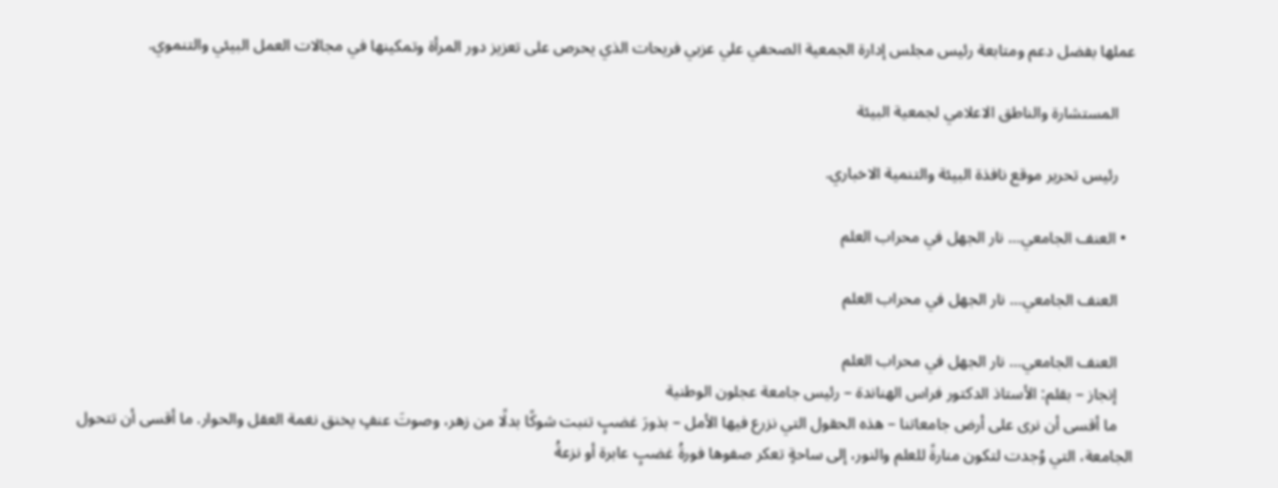عملها بفضل دعم ومتابعة رئيس مجلس إدارة الجمعية الصحفي علي عزبي فريحات الذي يحرص على تعزيز دور المرأة وتمكينها في مجالات العمل البيئي والتنموي.

    المستشارة والناطق الاعلامي لجمعية البيئة

    رئيس تحرير موقع نافذة البيئة والتنمية الاخباري.

  • العنف الجامعي… نار الجهل في محراب العلم

    العنف الجامعي… نار الجهل في محراب العلم

    العنف الجامعي… نار الجهل في محراب العلم
    إنجاز – بقلم: الأستاذ الدكتور فراس الهناندة – رئيس جامعة عجلون الوطنية
    ما أقسى أن نرى على أرض جامعاتنا – هذه الحقول التي نزرع فيها الأمل – بذورَ غضبٍ تنبت شوكًا بدلًا من زهر، وصوتَ عنفٍ يخنق نغمة العقل والحوار. ما أقسى أن تتحول الجامعة، التي وُجدت لتكون منارةً للعلم والنور، إلى ساحةٍ تعكر صفوها فورةُ غضبٍ عابرة أو نزعةُ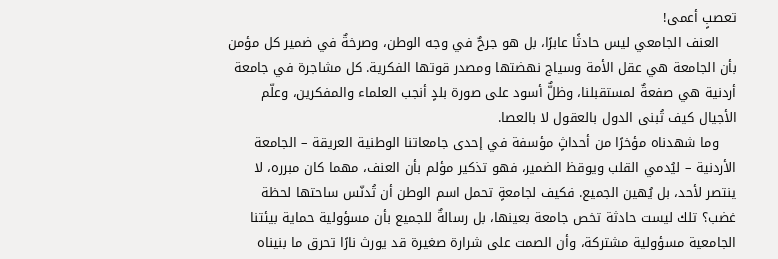تعصبٍ أعمى!
    العنف الجامعي ليس حادثًا عابرًا، بل هو جرحٌ في وجه الوطن، وصرخةٌ في ضمير كل مؤمن بأن الجامعة هي عقل الأمة وسياج نهضتها ومصدر قوتها الفكرية. كل مشاجرة في جامعة أردنية هي صفعةٌ لمستقبلنا، وظلٌّ أسود على صورة بلدٍ أنجب العلماء والمفكرين، وعلّم الأجيال كيف تُبنى الدول بالعقول لا بالعصا.
    وما شهدناه مؤخرًا من أحداثٍ مؤسفة في إحدى جامعاتنا الوطنية العريقة – الجامعة الأردنية – ليُدمي القلب ويوقظ الضمير، فهو تذكير مؤلم بأن العنف، مهما كان مبرره، لا ينتصر لأحد، بل يُهين الجميع. فكيف لجامعةٍ تحمل اسم الوطن أن تُدنّس ساحتها لحظة غضب؟ تلك ليست حادثة تخص جامعة بعينها، بل رسالةٌ للجميع بأن مسؤولية حماية بيئتنا الجامعية مسؤولية مشتركة، وأن الصمت على شرارة صغيرة قد يورث نارًا تحرق ما بنيناه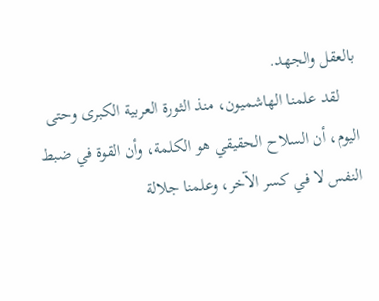بالعقل والجهد.
    لقد علمنا الهاشميون، منذ الثورة العربية الكبرى وحتى اليوم، أن السلاح الحقيقي هو الكلمة، وأن القوة في ضبط النفس لا في كسر الآخر، وعلمنا جلالة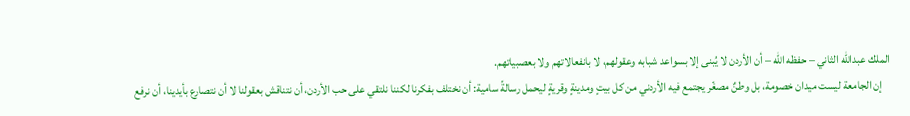الملك عبدالله الثاني – حفظه الله – أن الأردن لا يُبنى إلا بسواعد شبابه وعقولهم، لا بانفعالاتهم ولا بعصبياتهم.
    إن الجامعة ليست ميدان خصومة، بل وطنٌ مصغّر يجتمع فيه الأردني من كل بيتٍ ومدينةٍ وقريةٍ ليحمل رسالةً سامية: أن نختلف بفكرنا لكننا نلتقي على حب الأردن، أن نتناقش بعقولنا لا أن نتصارع بأيدينا، أن نرفع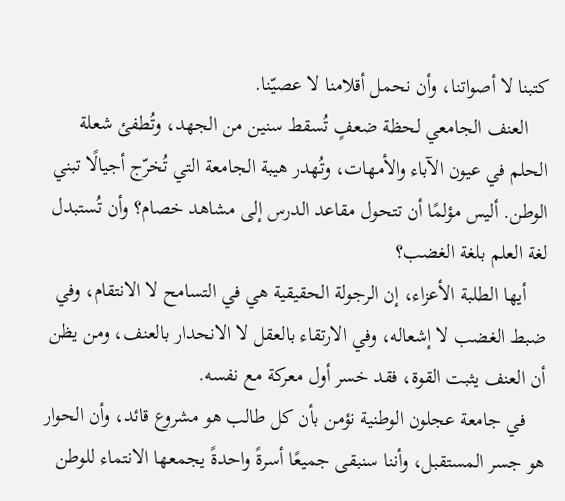كتبنا لا أصواتنا، وأن نحمل أقلامنا لا عصيّنا.
    العنف الجامعي لحظة ضعفٍ تُسقط سنين من الجهد، وتُطفئ شعلة الحلم في عيون الآباء والأمهات، وتُهدر هيبة الجامعة التي تُخرّج أجيالًا تبني الوطن. أليس مؤلمًا أن تتحول مقاعد الدرس إلى مشاهد خصام؟ وأن تُستبدل لغة العلم بلغة الغضب؟
    أيها الطلبة الأعزاء، إن الرجولة الحقيقية هي في التسامح لا الانتقام، وفي ضبط الغضب لا إشعاله، وفي الارتقاء بالعقل لا الانحدار بالعنف، ومن يظن أن العنف يثبت القوة، فقد خسر أول معركة مع نفسه.
    في جامعة عجلون الوطنية نؤمن بأن كل طالب هو مشروع قائد، وأن الحوار هو جسر المستقبل، وأننا سنبقى جميعًا أسرةً واحدةً يجمعها الانتماء للوطن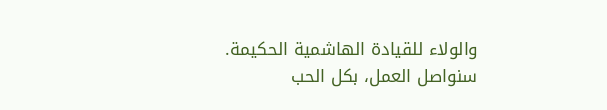والولاء للقيادة الهاشمية الحكيمة. سنواصل العمل، بكل الحب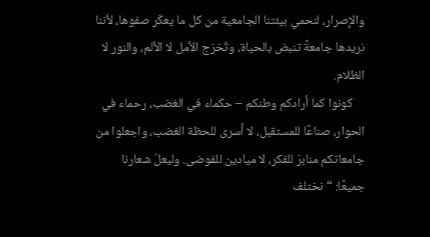والإصرار، لنحمي بيئتنا الجامعية من كل ما يعكّر صفوها، لأننا نريدها جامعةً تنبض بالحياة، وتُخرّج الأمل لا الألم، والنور لا الظلام.
    كونوا كما أرادكم وطنكم – حكماء في الغضب، رحماء في الحوار، صناعًا للمستقبل، لا أسرى للحظة الغضب، واجعلوا من جامعاتكم منابرَ للفكر، لا ميادين للفوضى. وليعلُ شعارنا جميعًا: “نختلف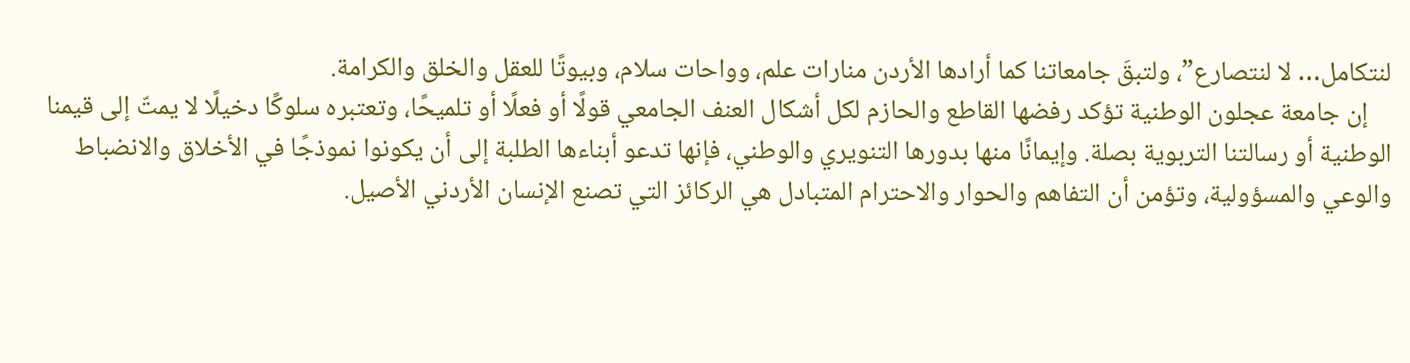لنتكامل… لا لنتصارع”، ولتبقَ جامعاتنا كما أرادها الأردن منارات علم، وواحات سلام، وبيوتًا للعقل والخلق والكرامة.
    إن جامعة عجلون الوطنية تؤكد رفضها القاطع والحازم لكل أشكال العنف الجامعي قولًا أو فعلًا أو تلميحًا، وتعتبره سلوكًا دخيلًا لا يمتّ إلى قيمنا الوطنية أو رسالتنا التربوية بصلة. وإيمانًا منها بدورها التنويري والوطني، فإنها تدعو أبناءها الطلبة إلى أن يكونوا نموذجًا في الأخلاق والانضباط والوعي والمسؤولية، وتؤمن أن التفاهم والحوار والاحترام المتبادل هي الركائز التي تصنع الإنسان الأردني الأصيل.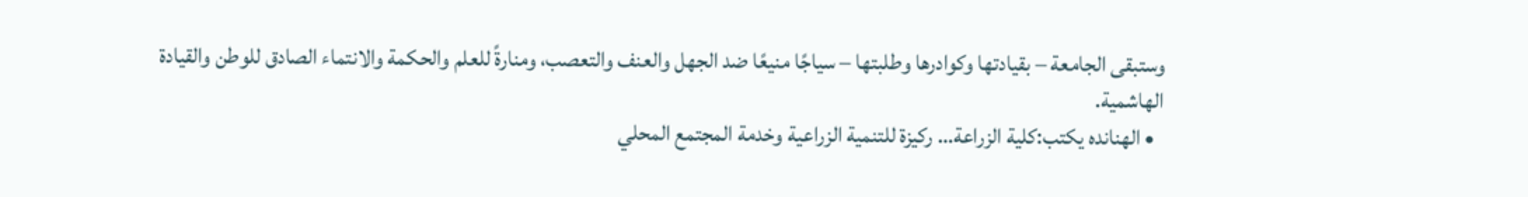وستبقى الجامعة – بقيادتها وكوادرها وطلبتها – سياجًا منيعًا ضد الجهل والعنف والتعصب، ومنارةً للعلم والحكمة والانتماء الصادق للوطن والقيادة الهاشمية.
  • الهنانده يكتب:كلية الزراعة… ركيزة للتنمية الزراعية وخدمة المجتمع المحلي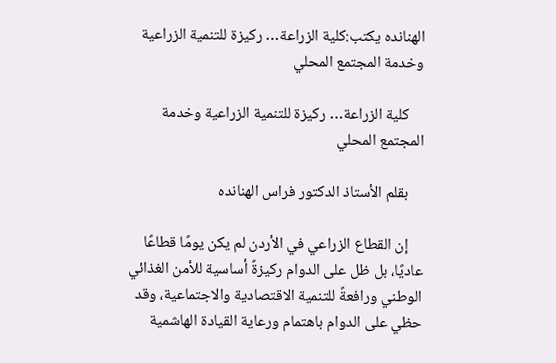الهنانده يكتب:كلية الزراعة… ركيزة للتنمية الزراعية وخدمة المجتمع المحلي

    كلية الزراعة… ركيزة للتنمية الزراعية وخدمة المجتمع المحلي

    بقلم الأستاذ الدكتور فراس الهنانده

    إن القطاع الزراعي في الأردن لم يكن يومًا قطاعًا عاديًا، بل ظل على الدوام ركيزةً أساسية للأمن الغذائي الوطني ورافعةً للتنمية الاقتصادية والاجتماعية، وقد حظي على الدوام باهتمام ورعاية القيادة الهاشمية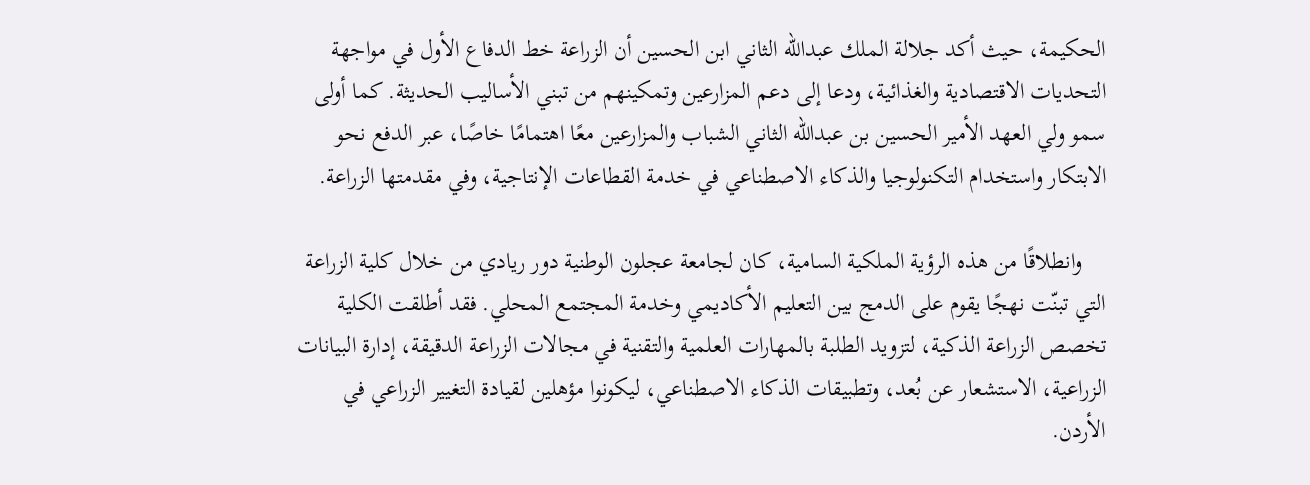الحكيمة، حيث أكد جلالة الملك عبدالله الثاني ابن الحسين أن الزراعة خط الدفاع الأول في مواجهة التحديات الاقتصادية والغذائية، ودعا إلى دعم المزارعين وتمكينهم من تبني الأساليب الحديثة. كما أولى سمو ولي العهد الأمير الحسين بن عبدالله الثاني الشباب والمزارعين معًا اهتمامًا خاصًا، عبر الدفع نحو الابتكار واستخدام التكنولوجيا والذكاء الاصطناعي في خدمة القطاعات الإنتاجية، وفي مقدمتها الزراعة.

    وانطلاقًا من هذه الرؤية الملكية السامية، كان لجامعة عجلون الوطنية دور ريادي من خلال كلية الزراعة التي تبنّت نهجًا يقوم على الدمج بين التعليم الأكاديمي وخدمة المجتمع المحلي. فقد أطلقت الكلية تخصص الزراعة الذكية، لتزويد الطلبة بالمهارات العلمية والتقنية في مجالات الزراعة الدقيقة، إدارة البيانات الزراعية، الاستشعار عن بُعد، وتطبيقات الذكاء الاصطناعي، ليكونوا مؤهلين لقيادة التغيير الزراعي في الأردن.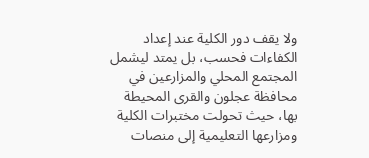ولا يقف دور الكلية عند إعداد الكفاءات فحسب، بل يمتد ليشمل المجتمع المحلي والمزارعين في محافظة عجلون والقرى المحيطة بها، حيث تحولت مختبرات الكلية ومزارعها التعليمية إلى منصات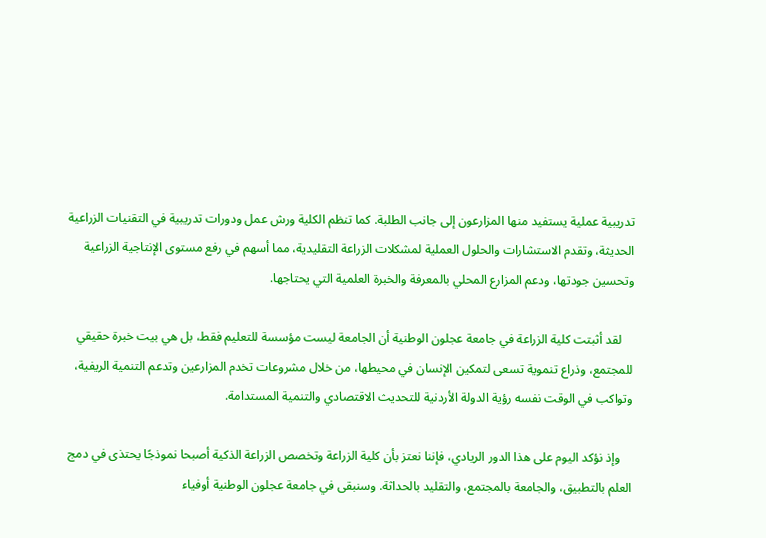تدريبية عملية يستفيد منها المزارعون إلى جانب الطلبة. كما تنظم الكلية ورش عمل ودورات تدريبية في التقنيات الزراعية الحديثة، وتقدم الاستشارات والحلول العملية لمشكلات الزراعة التقليدية، مما أسهم في رفع مستوى الإنتاجية الزراعية وتحسين جودتها، ودعم المزارع المحلي بالمعرفة والخبرة العلمية التي يحتاجها.

    لقد أثبتت كلية الزراعة في جامعة عجلون الوطنية أن الجامعة ليست مؤسسة للتعليم فقط، بل هي بيت خبرة حقيقي للمجتمع، وذراع تنموية تسعى لتمكين الإنسان في محيطها، من خلال مشروعات تخدم المزارعين وتدعم التنمية الريفية، وتواكب في الوقت نفسه رؤية الدولة الأردنية للتحديث الاقتصادي والتنمية المستدامة.

    وإذ نؤكد اليوم على هذا الدور الريادي، فإننا نعتز بأن كلية الزراعة وتخصص الزراعة الذكية أصبحا نموذجًا يحتذى في دمج العلم بالتطبيق، والجامعة بالمجتمع، والتقليد بالحداثة. وسنبقى في جامعة عجلون الوطنية أوفياء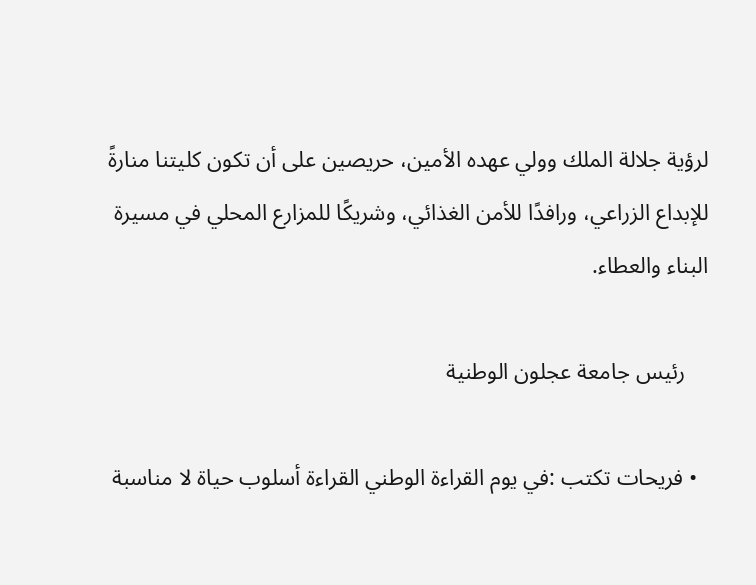لرؤية جلالة الملك وولي عهده الأمين، حريصين على أن تكون كليتنا منارةً للإبداع الزراعي، ورافدًا للأمن الغذائي، وشريكًا للمزارع المحلي في مسيرة البناء والعطاء.

    رئيس جامعة عجلون الوطنية

  • فريحات تكتب :في يوم القراءة الوطني القراءة أسلوب حياة لا مناسبة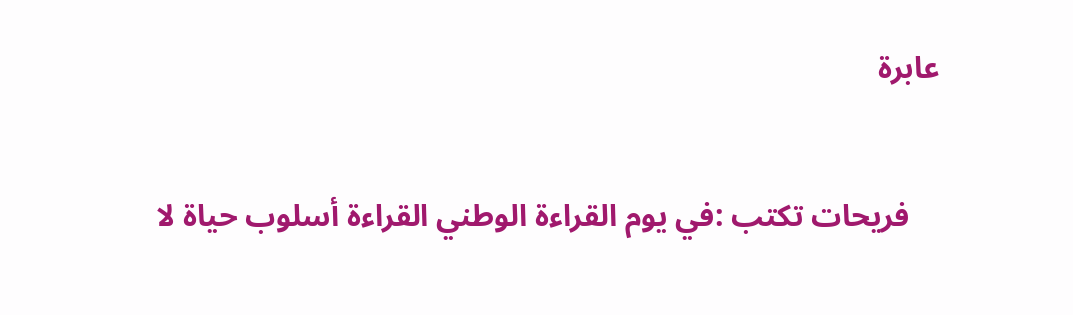عابرة

    فريحات تكتب :في يوم القراءة الوطني القراءة أسلوب حياة لا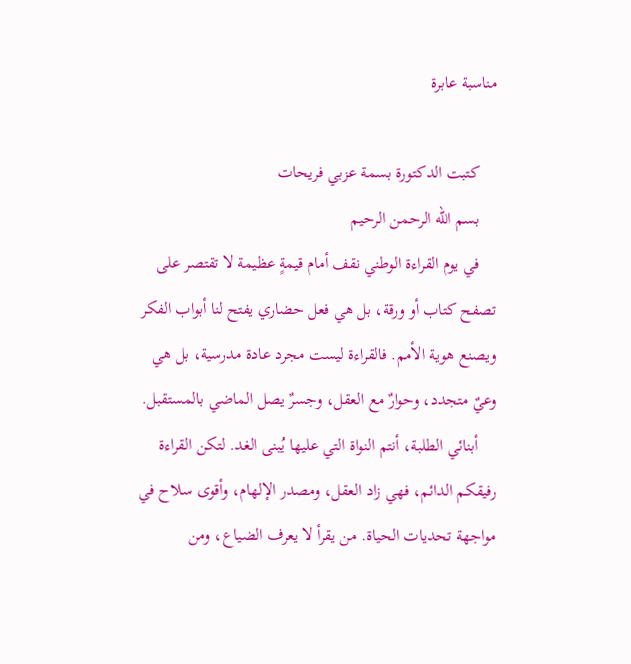مناسبة عابرة

    كتبت الدكتورة بسمة عزبي فريحات
    بسم الله الرحمن الرحيم
    في يوم القراءة الوطني نقف أمام قيمةٍ عظيمة لا تقتصر على تصفح كتاب أو ورقة، بل هي فعل حضاري يفتح لنا أبواب الفكر ويصنع هوية الأمم. فالقراءة ليست مجرد عادة مدرسية، بل هي وعيٌ متجدد، وحوارٌ مع العقل، وجسرٌ يصل الماضي بالمستقبل.
    أبنائي الطلبة، أنتم النواة التي عليها يُبنى الغد. لتكن القراءة رفيقكم الدائم، فهي زاد العقل، ومصدر الإلهام، وأقوى سلاح في مواجهة تحديات الحياة. من يقرأ لا يعرف الضياع، ومن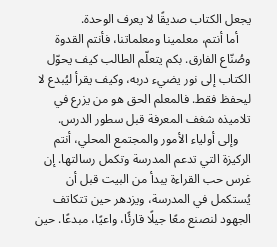يجعل الكتاب صديقًا لا يعرف الوحدة.
    أما أنتم، معلمينا ومعلماتنا، فأنتم القدوة وصُنّاع الفارق. بكم يتعلّم الطالب كيف يحوّل الكتاب إلى نور يضيء دربه، وكيف يقرأ ليُبدع لا ليحفظ فقط. فالمعلم الحق هو من يزرع في تلاميذه شغف المعرفة قبل سطور الدرس.
    وإلى أولياء الأمور والمجتمع المحلي، أنتم الركيزة التي تدعم المدرسة وتكمل رسالتها. إن غرس حب القراءة يبدأ من البيت قبل أن يُستكمل في المدرسة، ويزدهر حين تتكاتف الجهود لنصنع معًا جيلًا قارئًا، واعيًا، مبدعًا. حين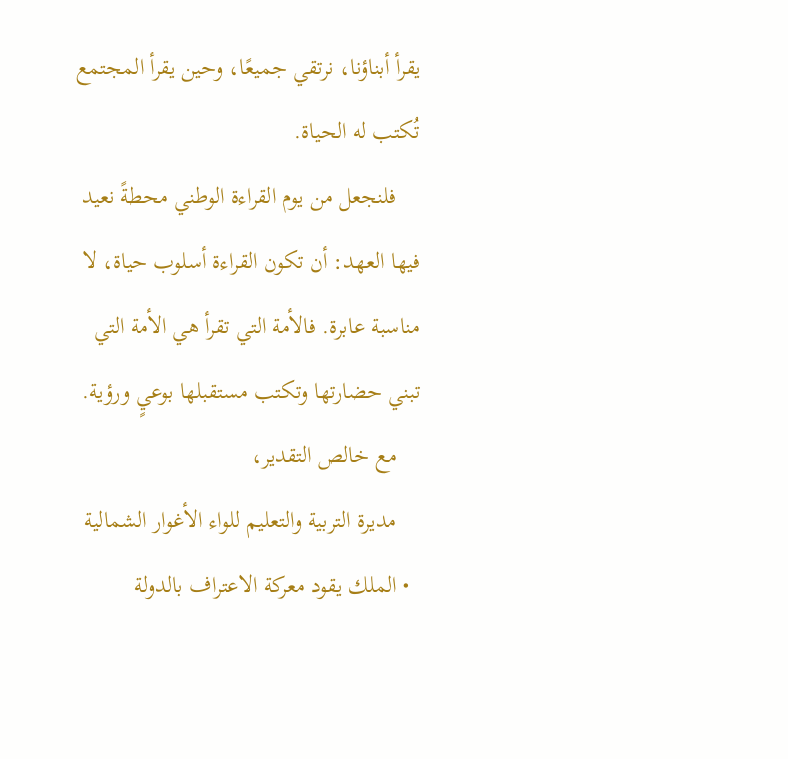يقرأ أبناؤنا، نرتقي جميعًا، وحين يقرأ المجتمع تُكتب له الحياة.
    فلنجعل من يوم القراءة الوطني محطةً نعيد فيها العهد: أن تكون القراءة أسلوب حياة، لا مناسبة عابرة. فالأمة التي تقرأ هي الأمة التي تبني حضارتها وتكتب مستقبلها بوعيٍ ورؤية.
    مع خالص التقدير،
    مديرة التربية والتعليم للواء الأغوار الشمالية
  • الملك يقود معركة الاعتراف بالدولة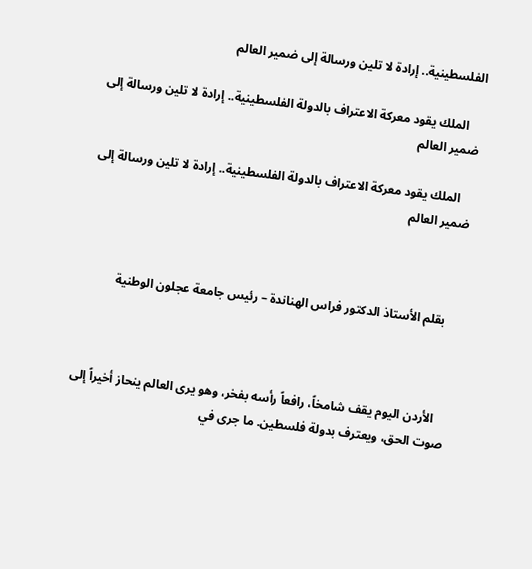الفلسطينية.. إرادة لا تلين ورسالة إلى ضمير العالم

    الملك يقود معركة الاعتراف بالدولة الفلسطينية.. إرادة لا تلين ورسالة إلى ضمير العالم

    الملك يقود معركة الاعتراف بالدولة الفلسطينية.. إرادة لا تلين ورسالة إلى ضمير العالم



    بقلم الأستاذ الدكتور فراس الهناندة – رئيس جامعة عجلون الوطنية



    الأردن اليوم يقف شامخاً، رافعاً رأسه بفخر، وهو يرى العالم ينحاز أخيراً إلى صوت الحق، ويعترف بدولة فلسطين. ما جرى في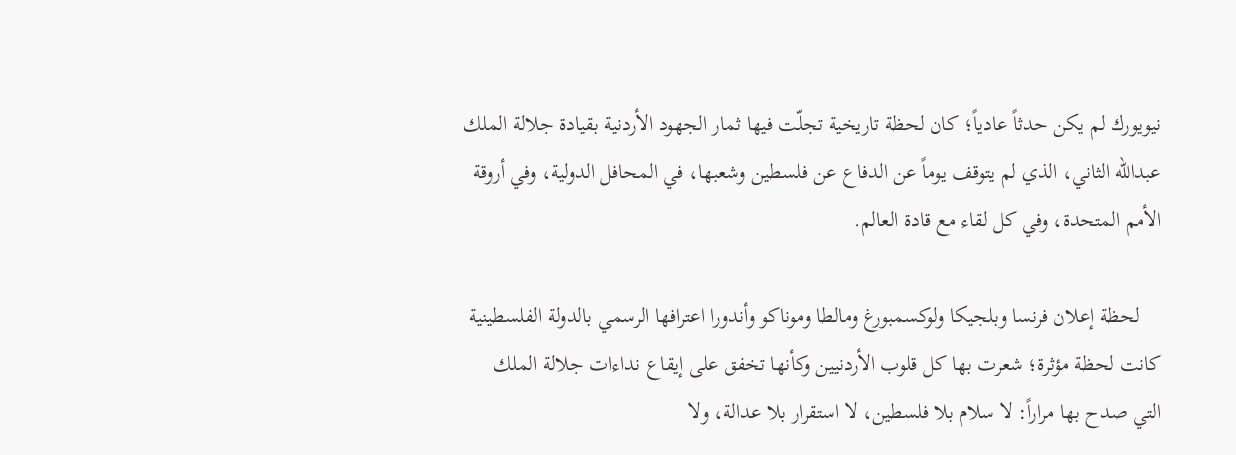نيويورك لم يكن حدثاً عادياً؛ كان لحظة تاريخية تجلّت فيها ثمار الجهود الأردنية بقيادة جلالة الملك عبدالله الثاني، الذي لم يتوقف يوماً عن الدفاع عن فلسطين وشعبها، في المحافل الدولية، وفي أروقة الأمم المتحدة، وفي كل لقاء مع قادة العالم.

    لحظة إعلان فرنسا وبلجيكا ولوكسمبورغ ومالطا وموناكو وأندورا اعترافها الرسمي بالدولة الفلسطينية كانت لحظة مؤثرة؛ شعرت بها كل قلوب الأردنيين وكأنها تخفق على إيقاع نداءات جلالة الملك التي صدح بها مراراً: لا سلام بلا فلسطين، لا استقرار بلا عدالة، ولا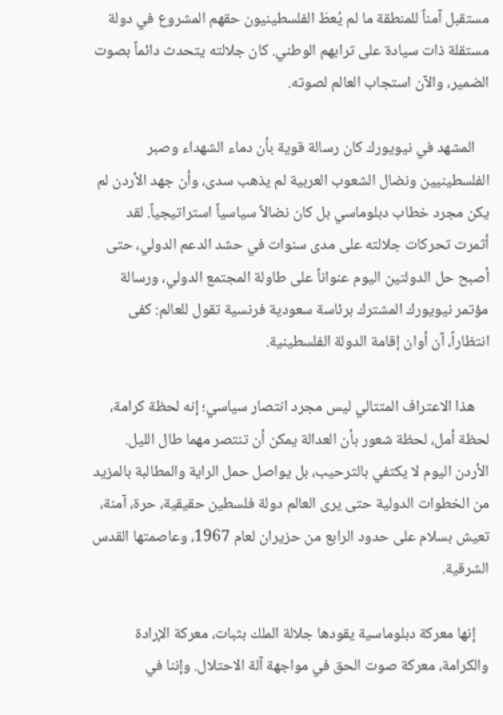مستقبل آمناً للمنطقة ما لم يُعطَ الفلسطينيون حقهم المشروع في دولة مستقلة ذات سيادة على ترابهم الوطني. كان جلالته يتحدث دائماً بصوت الضمير، والآن استجاب العالم لصوته.

    المشهد في نيويورك كان رسالة قوية بأن دماء الشهداء وصبر الفلسطينيين ونضال الشعوب العربية لم يذهب سدى، وأن جهد الأردن لم يكن مجرد خطاب دبلوماسي بل كان نضالاً سياسياً استراتيجياً. لقد أثمرت تحركات جلالته على مدى سنوات في حشد الدعم الدولي، حتى أصبح حل الدولتين اليوم عنواناً على طاولة المجتمع الدولي، ورسالة مؤتمر نيويورك المشترك برئاسة سعودية فرنسية تقول للعالم: كفى انتظاراً، آن أوان إقامة الدولة الفلسطينية.

    هذا الاعتراف المتتالي ليس مجرد انتصار سياسي؛ إنه لحظة كرامة، لحظة أمل، لحظة شعور بأن العدالة يمكن أن تنتصر مهما طال الليل. الأردن اليوم لا يكتفي بالترحيب، بل يواصل حمل الراية والمطالبة بالمزيد من الخطوات الدولية حتى يرى العالم دولة فلسطين حقيقية، حرة، آمنة، تعيش بسلام على حدود الرابع من حزيران لعام 1967، وعاصمتها القدس الشرقية.

    إنها معركة دبلوماسية يقودها جلالة الملك بثبات، معركة الإرادة والكرامة، معركة صوت الحق في مواجهة آلة الاحتلال. وإننا في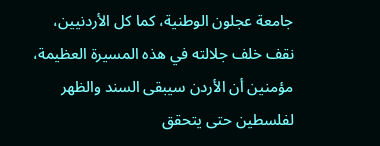جامعة عجلون الوطنية، كما كل الأردنيين، نقف خلف جلالته في هذه المسيرة العظيمة، مؤمنين أن الأردن سيبقى السند والظهر لفلسطين حتى يتحقق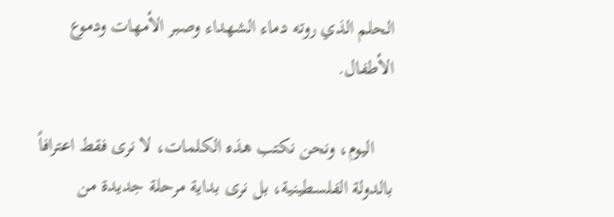الحلم الذي روته دماء الشهداء وصبر الأمهات ودموع الأطفال.

    اليوم، ونحن نكتب هذه الكلمات، لا نرى فقط اعترافاً بالدولة الفلسطينية، بل نرى بداية مرحلة جديدة من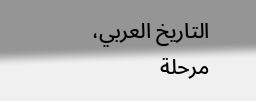التاريخ العربي، مرحلة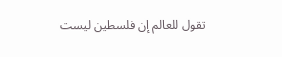تقول للعالم إن فلسطين ليست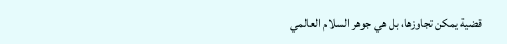قضية يمكن تجاوزها، بل هي جوهر السلام العالمي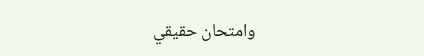وامتحان حقيقي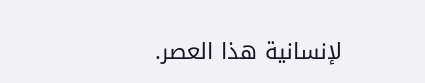لإنسانية هذا العصر.